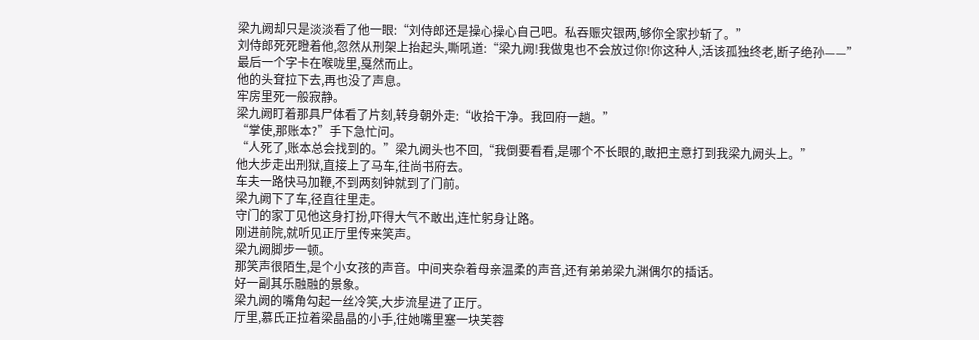梁九阙却只是淡淡看了他一眼:“刘侍郎还是操心操心自己吧。私吞赈灾银两,够你全家抄斩了。”
刘侍郎死死瞪着他,忽然从刑架上抬起头,嘶吼道:“梁九阙!我做鬼也不会放过你!你这种人,活该孤独终老,断子绝孙——”
最后一个字卡在喉咙里,戛然而止。
他的头耷拉下去,再也没了声息。
牢房里死一般寂静。
梁九阙盯着那具尸体看了片刻,转身朝外走:“收拾干净。我回府一趟。”
“掌使,那账本?”手下急忙问。
“人死了,账本总会找到的。”梁九阙头也不回,“我倒要看看,是哪个不长眼的,敢把主意打到我梁九阙头上。”
他大步走出刑狱,直接上了马车,往尚书府去。
车夫一路快马加鞭,不到两刻钟就到了门前。
梁九阙下了车,径直往里走。
守门的家丁见他这身打扮,吓得大气不敢出,连忙躬身让路。
刚进前院,就听见正厅里传来笑声。
梁九阙脚步一顿。
那笑声很陌生,是个小女孩的声音。中间夹杂着母亲温柔的声音,还有弟弟梁九渊偶尔的插话。
好一副其乐融融的景象。
梁九阙的嘴角勾起一丝冷笑,大步流星进了正厅。
厅里,慕氏正拉着梁晶晶的小手,往她嘴里塞一块芙蓉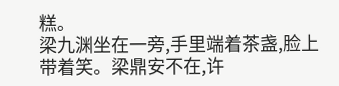糕。
梁九渊坐在一旁,手里端着茶盏,脸上带着笑。梁鼎安不在,许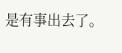是有事出去了。